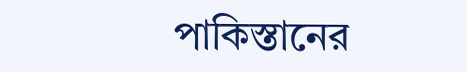পাকিস্তানের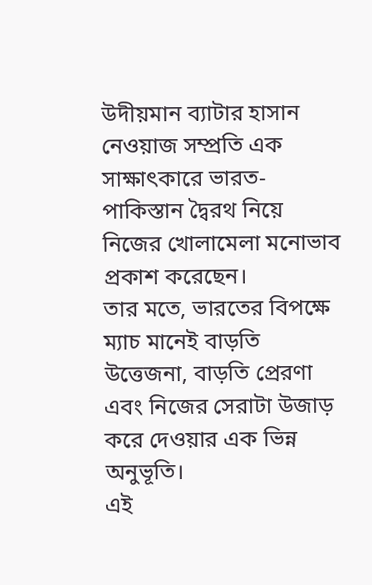উদীয়মান ব্যাটার হাসান নেওয়াজ সম্প্রতি এক সাক্ষাৎকারে ভারত-পাকিস্তান দ্বৈরথ নিয়ে নিজের খোলামেলা মনোভাব প্রকাশ করেছেন।
তার মতে, ভারতের বিপক্ষে ম্যাচ মানেই বাড়তি উত্তেজনা, বাড়তি প্রেরণা এবং নিজের সেরাটা উজাড় করে দেওয়ার এক ভিন্ন অনুভূতি।
এই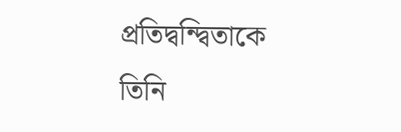প্রতিদ্বন্দ্বিতাকে তিনি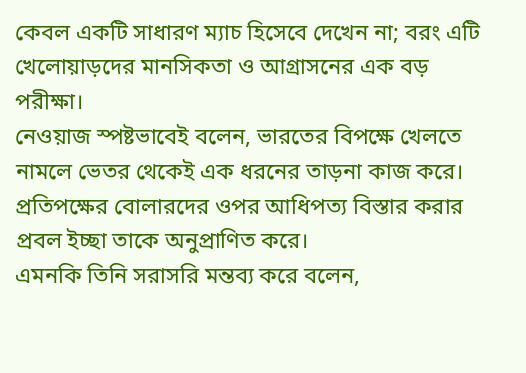কেবল একটি সাধারণ ম্যাচ হিসেবে দেখেন না; বরং এটি খেলোয়াড়দের মানসিকতা ও আগ্রাসনের এক বড় পরীক্ষা।
নেওয়াজ স্পষ্টভাবেই বলেন, ভারতের বিপক্ষে খেলতে নামলে ভেতর থেকেই এক ধরনের তাড়না কাজ করে। প্রতিপক্ষের বোলারদের ওপর আধিপত্য বিস্তার করার প্রবল ইচ্ছা তাকে অনুপ্রাণিত করে।
এমনকি তিনি সরাসরি মন্তব্য করে বলেন,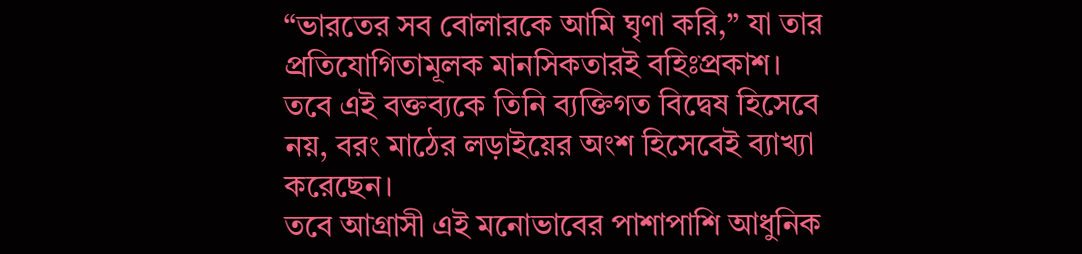“ভারতের সব বোলারকে আমি ঘৃণা করি,” যা তার প্রতিযোগিতামূলক মানসিকতারই বহিঃপ্রকাশ।
তবে এই বক্তব্যকে তিনি ব্যক্তিগত বিদ্বেষ হিসেবে নয়, বরং মাঠের লড়াইয়ের অংশ হিসেবেই ব্যাখ্যা করেছেন।
তবে আগ্রাসী এই মনোভাবের পাশাপাশি আধুনিক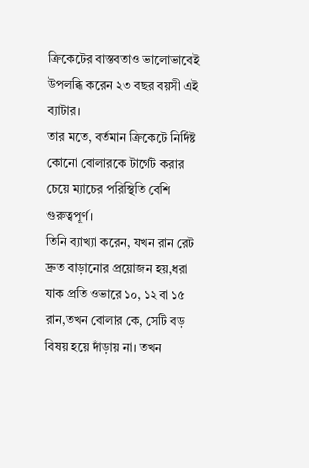ক্রিকেটের বাস্তবতাও ভালোভাবেই উপলব্ধি করেন ২৩ বছর বয়সী এই ব্যাটার।
তার মতে, বর্তমান ক্রিকেটে নির্দিষ্ট কোনো বোলারকে টার্গেট করার চেয়ে ম্যাচের পরিস্থিতি বেশি গুরুত্বপূর্ণ।
তিনি ব্যাখ্যা করেন, যখন রান রেট দ্রুত বাড়ানোর প্রয়োজন হয়,ধরা যাক প্রতি ওভারে ১০, ১২ বা ১৫ রান,তখন বোলার কে, সেটি বড় বিষয় হয়ে দাঁড়ায় না। তখন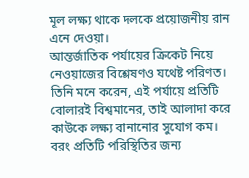মূল লক্ষ্য থাকে দলকে প্রয়োজনীয় রান এনে দেওয়া।
আন্তর্জাতিক পর্যায়ের ক্রিকেট নিয়ে নেওয়াজের বিশ্লেষণও যথেষ্ট পরিণত। তিনি মনে করেন, এই পর্যায়ে প্রতিটি বোলারই বিশ্বমানের, তাই আলাদা করে কাউকে লক্ষ্য বানানোর সুযোগ কম।
বরং প্রতিটি পরিস্থিতির জন্য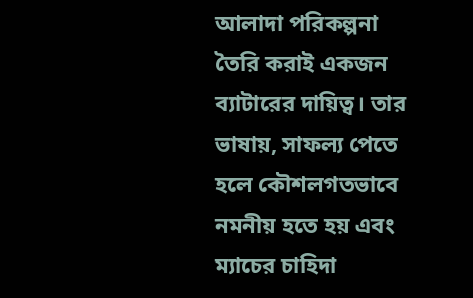আলাদা পরিকল্পনা তৈরি করাই একজন ব্যাটারের দায়িত্ব। তার ভাষায়, সাফল্য পেতে হলে কৌশলগতভাবে নমনীয় হতে হয় এবং ম্যাচের চাহিদা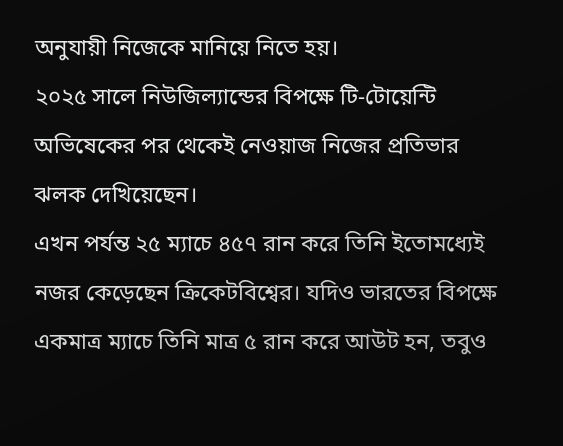অনুযায়ী নিজেকে মানিয়ে নিতে হয়।
২০২৫ সালে নিউজিল্যান্ডের বিপক্ষে টি-টোয়েন্টি অভিষেকের পর থেকেই নেওয়াজ নিজের প্রতিভার ঝলক দেখিয়েছেন।
এখন পর্যন্ত ২৫ ম্যাচে ৪৫৭ রান করে তিনি ইতোমধ্যেই নজর কেড়েছেন ক্রিকেটবিশ্বের। যদিও ভারতের বিপক্ষে একমাত্র ম্যাচে তিনি মাত্র ৫ রান করে আউট হন, তবুও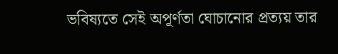ভবিষ্যতে সেই অপূর্ণতা ঘোচানোর প্রত্যয় তার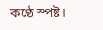কণ্ঠে স্পষ্ট।